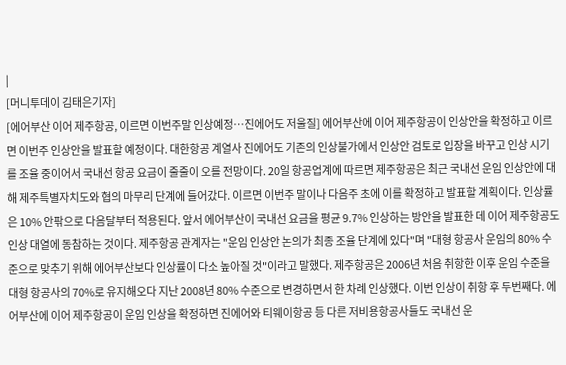|
[머니투데이 김태은기자]
[에어부산 이어 제주항공, 이르면 이번주말 인상예정…진에어도 저울질] 에어부산에 이어 제주항공이 인상안을 확정하고 이르면 이번주 인상안을 발표할 예정이다. 대한항공 계열사 진에어도 기존의 인상불가에서 인상안 검토로 입장을 바꾸고 인상 시기를 조율 중이어서 국내선 항공 요금이 줄줄이 오를 전망이다. 20일 항공업계에 따르면 제주항공은 최근 국내선 운임 인상안에 대해 제주특별자치도와 협의 마무리 단계에 들어갔다. 이르면 이번주 말이나 다음주 초에 이를 확정하고 발표할 계획이다. 인상률은 10% 안팎으로 다음달부터 적용된다. 앞서 에어부산이 국내선 요금을 평균 9.7% 인상하는 방안을 발표한 데 이어 제주항공도 인상 대열에 동참하는 것이다. 제주항공 관계자는 "운임 인상안 논의가 최종 조율 단계에 있다"며 "대형 항공사 운임의 80% 수준으로 맞추기 위해 에어부산보다 인상률이 다소 높아질 것"이라고 말했다. 제주항공은 2006년 처음 취항한 이후 운임 수준을 대형 항공사의 70%로 유지해오다 지난 2008년 80% 수준으로 변경하면서 한 차례 인상했다. 이번 인상이 취항 후 두번째다. 에어부산에 이어 제주항공이 운임 인상을 확정하면 진에어와 티웨이항공 등 다른 저비용항공사들도 국내선 운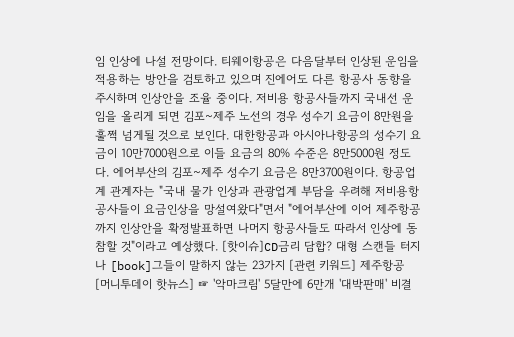임 인상에 나설 전망이다. 티웨이항공은 다음달부터 인상된 운임을 적용하는 방안을 검토하고 있으며 진에어도 다른 항공사 동향을 주시하며 인상안을 조율 중이다. 저비용 항공사들까지 국내선 운임을 올리게 되면 김포~제주 노선의 경우 성수기 요금이 8만원을 훌쩍 넘게될 것으로 보인다. 대한항공과 아시아나항공의 성수기 요금이 10만7000원으로 이들 요금의 80% 수준은 8만5000원 정도다. 에어부산의 김포~제주 성수기 요금은 8만3700원이다. 항공업계 관계자는 "국내 물가 인상과 관광업계 부담을 우려해 저비용항공사들이 요금인상을 망설여왔다"면서 "에어부산에 이어 제주항공까지 인상안을 확정발표하면 나머지 항공사들도 따라서 인상에 동참할 것"이라고 예상했다. [핫이슈]CD금리 담합? 대형 스캔들 터지나 [book]그들이 말하지 않는 23가지 [관련 키워드] 제주항공 [머니투데이 핫뉴스] ☞ '악마크림' 5달만에 6만개 '대박판매' 비결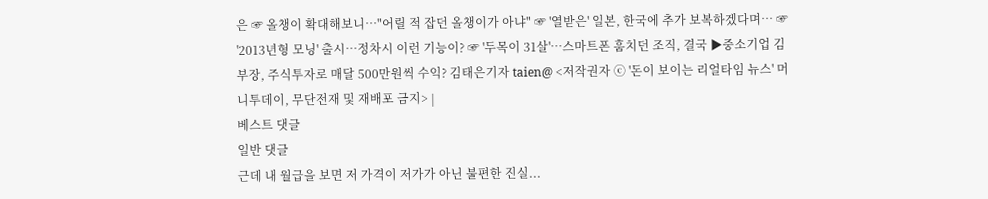은 ☞ 올챙이 확대해보니…"어릴 적 잡던 올챙이가 아냐" ☞ '열받은' 일본, 한국에 추가 보복하겠다며… ☞ '2013년형 모닝' 출시…정차시 이런 기능이? ☞ '두목이 31살'…스마트폰 훔치던 조직, 결국 ▶중소기업 김부장, 주식투자로 매달 500만원씩 수익? 김태은기자 taien@ <저작권자 ⓒ '돈이 보이는 리얼타임 뉴스' 머니투데이, 무단전재 및 재배포 금지> |
베스트 댓글
일반 댓글
근데 내 월급을 보면 저 가격이 저가가 아닌 불편한 진실...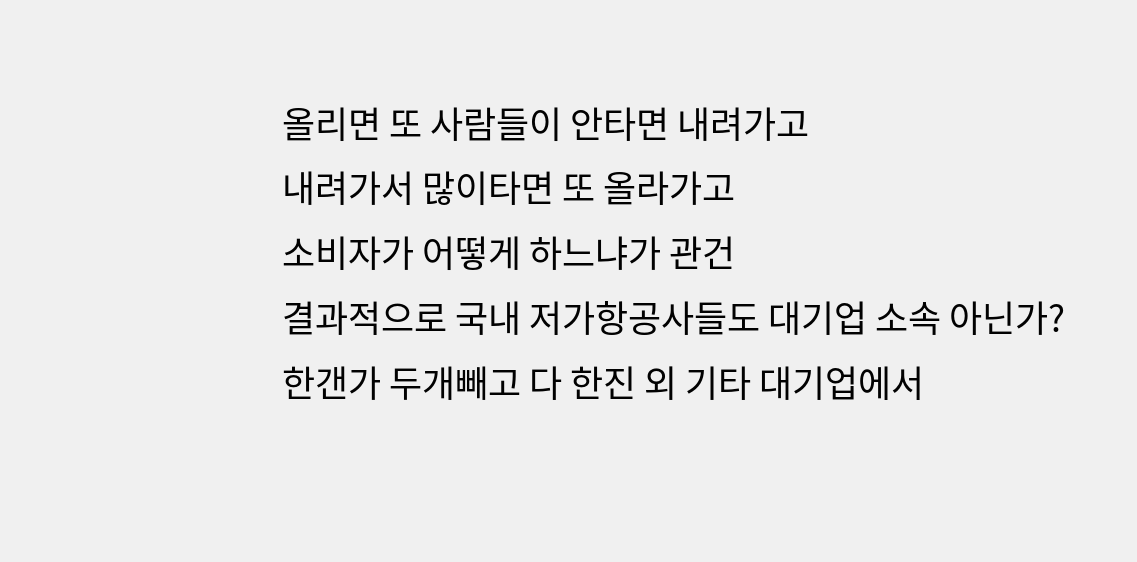올리면 또 사람들이 안타면 내려가고
내려가서 많이타면 또 올라가고
소비자가 어떻게 하느냐가 관건
결과적으로 국내 저가항공사들도 대기업 소속 아닌가?
한갠가 두개빼고 다 한진 외 기타 대기업에서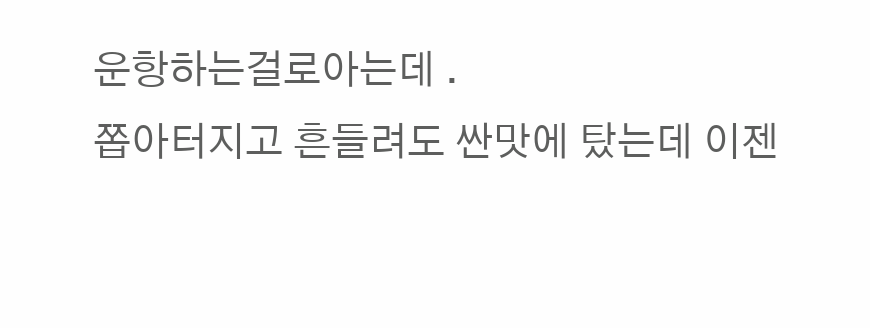운항하는걸로아는데 .
쫍아터지고 흔들려도 싼맛에 탔는데 이젠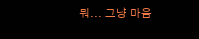뭐... 그냥 마음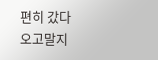편히 갔다오고말지